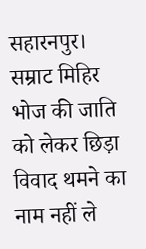सहारनपुर। सम्राट मिहिर भोज की जाति को लेकर छिड़ा विवाद थमने का नाम नहीं ले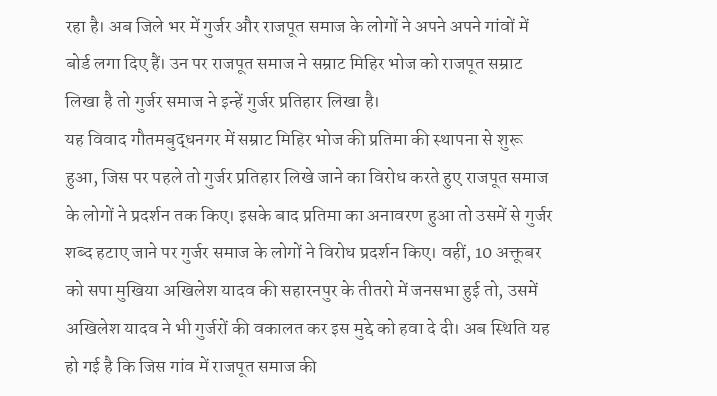रहा है। अब जिले भर में गुर्जर और राजपूत समाज के लोगों ने अपने अपने गांवों में बोर्ड लगा दिए हैं। उन पर राजपूत समाज ने सम्राट मिहिर भोज को राजपूत सम्राट लिखा है तो गुर्जर समाज ने इन्हें गुर्जर प्रतिहार लिखा है।
यह विवाद गौतमबुद्धनगर में सम्राट मिहिर भोज की प्रतिमा की स्थापना से शुरू हुआ, जिस पर पहले तो गुर्जर प्रतिहार लिखे जाने का विरोध करते हुए राजपूत समाज के लोगों ने प्रदर्शन तक किए। इसके बाद प्रतिमा का अनावरण हुआ तो उसमें से गुर्जर शब्द हटाए जाने पर गुर्जर समाज के लोगों ने विरोध प्रदर्शन किए। वहीं, 10 अक्तूबर को सपा मुखिया अखिलेश यादव की सहारनपुर के तीतरो में जनसभा हुई तो, उसमें अखिलेश यादव ने भी गुर्जरों की वकालत कर इस मुद्दे को हवा दे दी। अब स्थिति यह हो गई है कि जिस गांव में राजपूत समाज की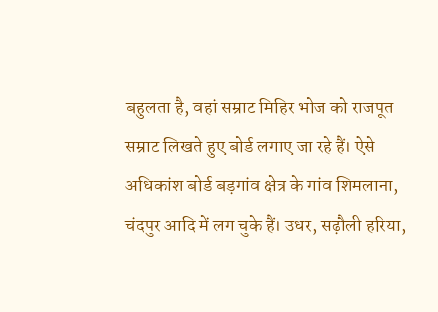बहुलता है, वहां सम्राट मिहिर भोज को राजपूत सम्राट लिखते हुए बोर्ड लगाए जा रहे हैं। ऐसे अधिकांश बोर्ड बड़गांव क्षेत्र के गांव शिमलाना, चंदपुर आदि में लग चुके हैं। उधर, सढ़ौली हरिया,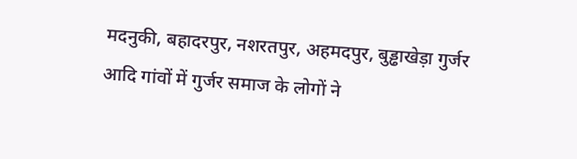मदनुकी, बहादरपुर, नशरतपुर, अहमदपुर, बुड्ढाखेड़ा गुर्जर आदि गांवों में गुर्जर समाज के लोगों ने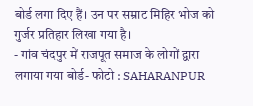बोर्ड लगा दिए हैं। उन पर सम्राट मिहिर भोज को गुर्जर प्रतिहार लिखा गया है।
- गांव चंदपुर में राजपूत समाज के लोगों द्वारा लगाया गया बोर्ड- फोटो : SAHARANPUR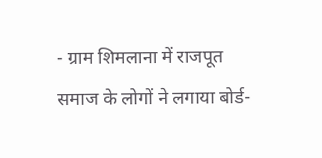- ग्राम शिमलाना में राजपूत समाज के लोगों ने लगाया बोर्ड-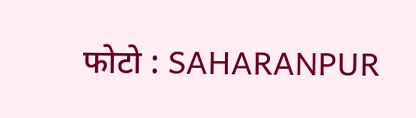फोटो : SAHARANPUR